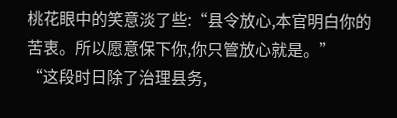桃花眼中的笑意淡了些:“县令放心,本官明白你的苦衷。所以愿意保下你,你只管放心就是。”
“这段时日除了治理县务,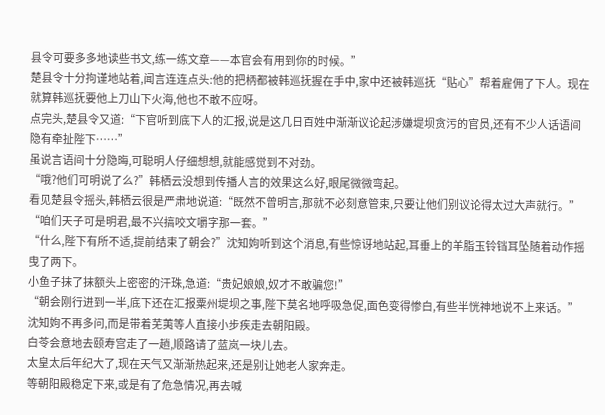县令可要多多地读些书文,练一练文章——本官会有用到你的时候。”
楚县令十分拘谨地站着,闻言连连点头:他的把柄都被韩巡抚握在手中,家中还被韩巡抚“贴心”帮着雇佣了下人。现在就算韩巡抚要他上刀山下火海,他也不敢不应呀。
点完头,楚县令又道:“下官听到底下人的汇报,说是这几日百姓中渐渐议论起涉嫌堤坝贪污的官员,还有不少人话语间隐有牵扯陛下……”
虽说言语间十分隐晦,可聪明人仔细想想,就能感觉到不对劲。
“哦?他们可明说了么?”韩栖云没想到传播人言的效果这么好,眼尾微微弯起。
看见楚县令摇头,韩栖云很是严肃地说道:“既然不曾明言,那就不必刻意管束,只要让他们别议论得太过大声就行。”
“咱们天子可是明君,最不兴搞咬文嚼字那一套。”
“什么,陛下有所不适,提前结束了朝会?”沈知姁听到这个消息,有些惊讶地站起,耳垂上的羊脂玉铃铛耳坠随着动作摇曳了两下。
小鱼子抹了抹额头上密密的汗珠,急道:“贵妃娘娘,奴才不敢骗您!”
“朝会刚行进到一半,底下还在汇报粟州堤坝之事,陛下莫名地呼吸急促,面色变得惨白,有些半恍神地说不上来话。”
沈知姁不再多问,而是带着芜荑等人直接小步疾走去朝阳殿。
白苓会意地去颐寿宫走了一趟,顺路请了蓝岚一块儿去。
太皇太后年纪大了,现在天气又渐渐热起来,还是别让她老人家奔走。
等朝阳殿稳定下来,或是有了危急情况,再去喊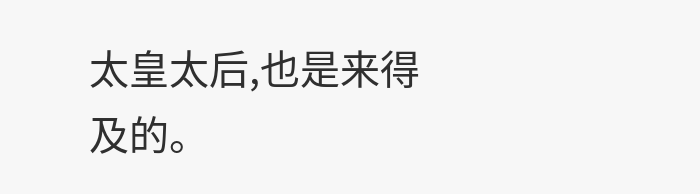太皇太后,也是来得及的。